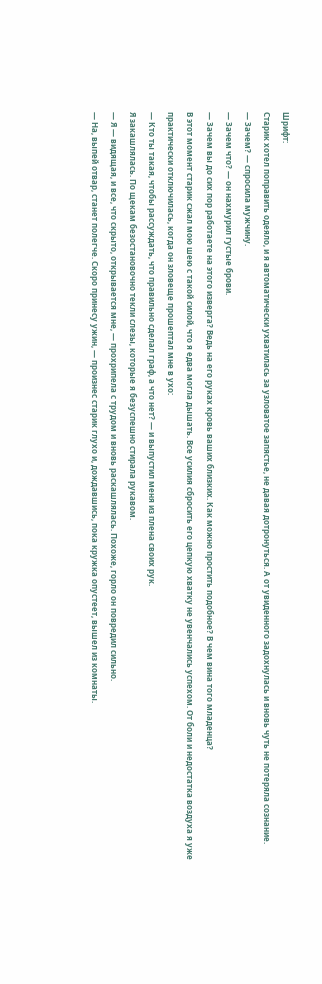Шрифт:
Старик хотел поправить одеяло, и я автоматически ухватилась за узловатое запястье, не давая дотронуться. А от увиденного задохнулась и вновь чуть не потеряла сознание.
— Зачем? — спросила мужчину.
— Зачем что? — он нахмурил густые брови.
— Зачем вы до сих пор работаете на этого изверга? Ведь на его руках кровь ваших близких. Как можно простить подобное? В чем вина того младенца?
В этот момент старик сжал мою шею с такой силой, что я едва могла дышать. Все усилия сбросить его цепкую хватку не увенчались успехом. От боли и недостатка воздуха я уже практически отключилась, когда он зловеще прошептал мне в ухо:
— Кто ты такая, чтобы рассуждать, что правильно сделал граф, а что нет? — и выпустил меня из плена своих рук.
Я закашлялась. По щекам безостановочно текли слезы, которые я безуспешно стирала рукавом.
— Я — видящая, и все, что скрыто, открывается мне, — прохрипела с трудом и вновь раскашлялась. Похоже, горло он повредил сильно.
— На, выпей отвар, станет полегче. Скоро принесу ужин, — произнес старик глухо и, дождавшись, пока кружка опустеет, вышел из комнаты.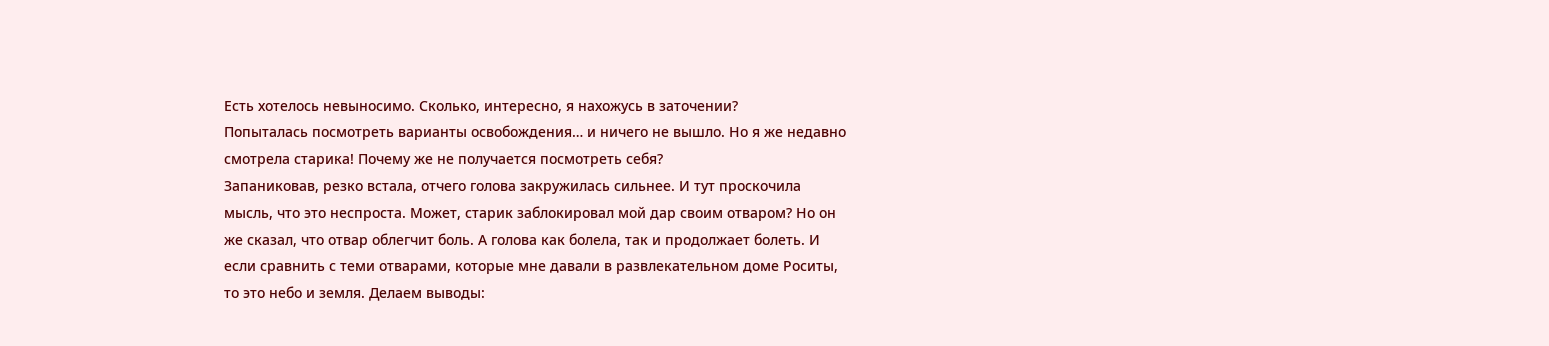Есть хотелось невыносимо. Сколько, интересно, я нахожусь в заточении?
Попыталась посмотреть варианты освобождения… и ничего не вышло. Но я же недавно смотрела старика! Почему же не получается посмотреть себя?
Запаниковав, резко встала, отчего голова закружилась сильнее. И тут проскочила мысль, что это неспроста. Может, старик заблокировал мой дар своим отваром? Но он же сказал, что отвар облегчит боль. А голова как болела, так и продолжает болеть. И если сравнить с теми отварами, которые мне давали в развлекательном доме Роситы, то это небо и земля. Делаем выводы: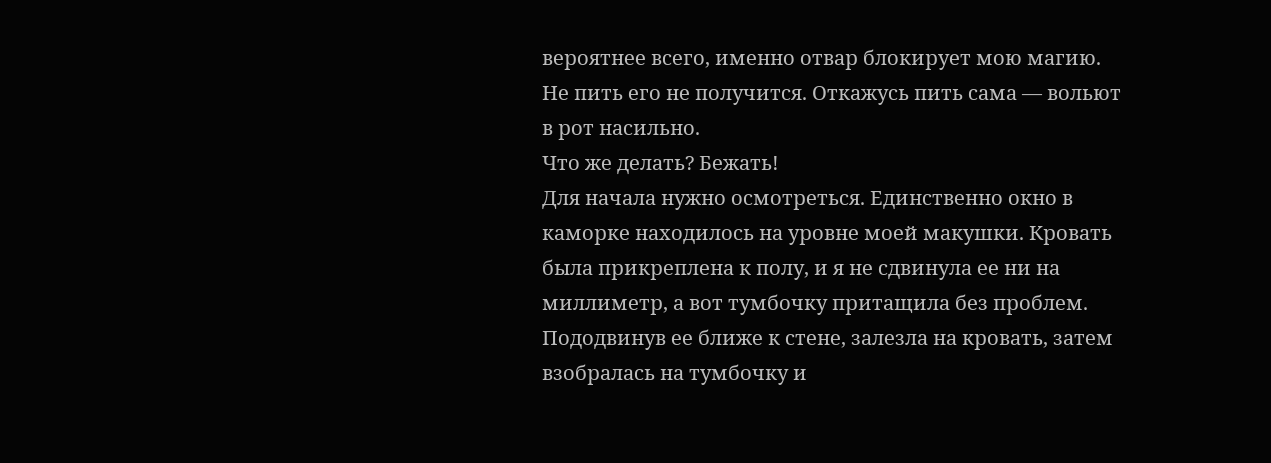вероятнее всего, именно отвар блокирует мою магию. Не пить его не получится. Откажусь пить сама — вольют в рот насильно.
Что же делать? Бежать!
Для начала нужно осмотреться. Единственно окно в каморке находилось на уровне моей макушки. Кровать была прикреплена к полу, и я не сдвинула ее ни на миллиметр, а вот тумбочку притащила без проблем. Пододвинув ее ближе к стене, залезла на кровать, затем взобралась на тумбочку и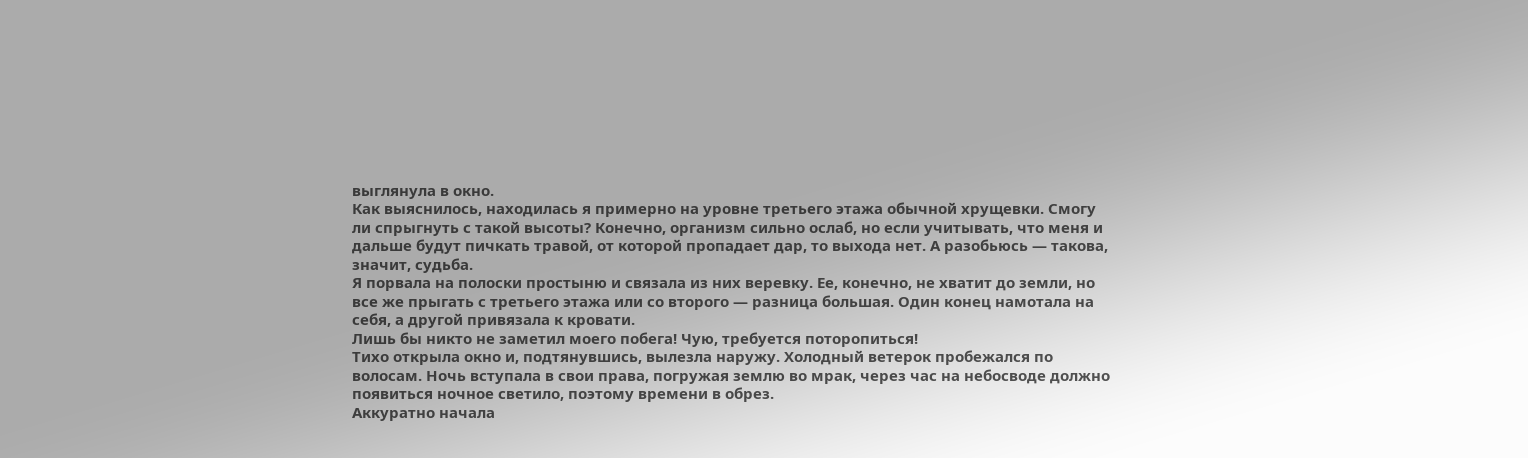выглянула в окно.
Как выяснилось, находилась я примерно на уровне третьего этажа обычной хрущевки. Смогу ли спрыгнуть с такой высоты? Конечно, организм сильно ослаб, но если учитывать, что меня и дальше будут пичкать травой, от которой пропадает дар, то выхода нет. А разобьюсь — такова, значит, судьба.
Я порвала на полоски простыню и связала из них веревку. Ее, конечно, не хватит до земли, но все же прыгать с третьего этажа или со второго — разница большая. Один конец намотала на себя, а другой привязала к кровати.
Лишь бы никто не заметил моего побега! Чую, требуется поторопиться!
Тихо открыла окно и, подтянувшись, вылезла наружу. Холодный ветерок пробежался по волосам. Ночь вступала в свои права, погружая землю во мрак, через час на небосводе должно появиться ночное светило, поэтому времени в обрез.
Аккуратно начала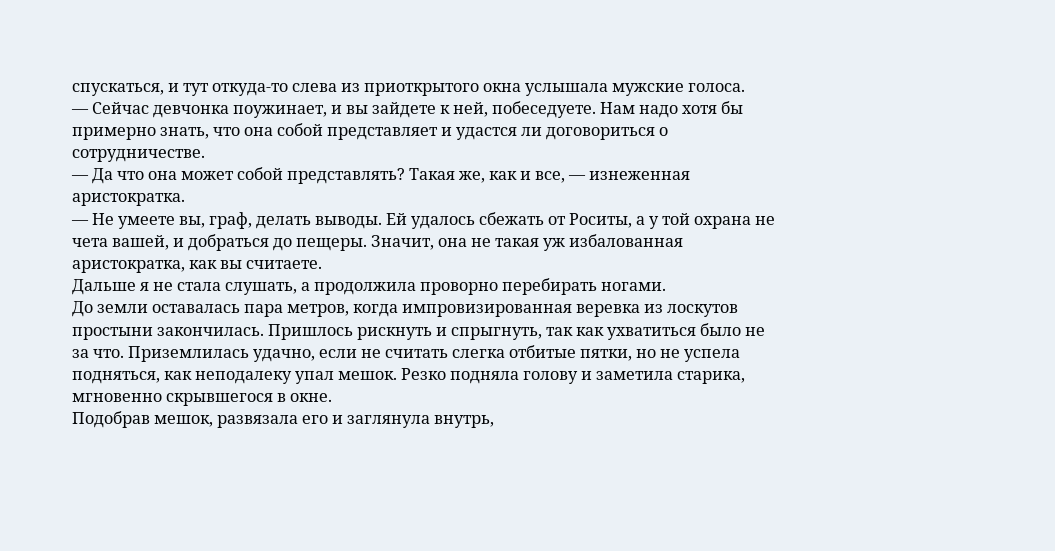спускаться, и тут откуда-то слева из приоткрытого окна услышала мужские голоса.
— Сейчас девчонка поужинает, и вы зайдете к ней, побеседуете. Нам надо хотя бы примерно знать, что она собой представляет и удастся ли договориться о сотрудничестве.
— Да что она может собой представлять? Такая же, как и все, — изнеженная аристократка.
— Не умеете вы, граф, делать выводы. Ей удалось сбежать от Роситы, а у той охрана не чета вашей, и добраться до пещеры. Значит, она не такая уж избалованная аристократка, как вы считаете.
Дальше я не стала слушать, а продолжила проворно перебирать ногами.
До земли оставалась пара метров, когда импровизированная веревка из лоскутов простыни закончилась. Пришлось рискнуть и спрыгнуть, так как ухватиться было не за что. Приземлилась удачно, если не считать слегка отбитые пятки, но не успела подняться, как неподалеку упал мешок. Резко подняла голову и заметила старика, мгновенно скрывшегося в окне.
Подобрав мешок, развязала его и заглянула внутрь,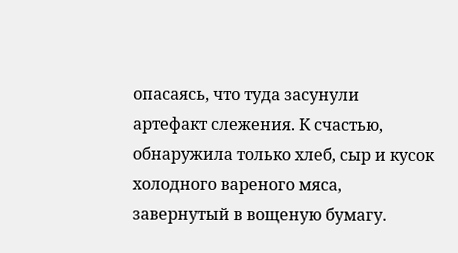опасаясь, что туда засунули артефакт слежения. К счастью, обнаружила только хлеб, сыр и кусок холодного вареного мяса, завернутый в вощеную бумагу.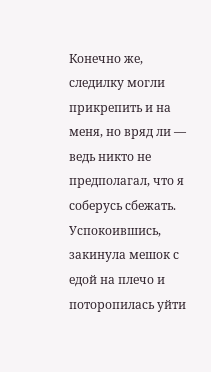Конечно же, следилку могли прикрепить и на меня, но вряд ли — ведь никто не предполагал, что я соберусь сбежать.
Успокоившись, закинула мешок с едой на плечо и поторопилась уйти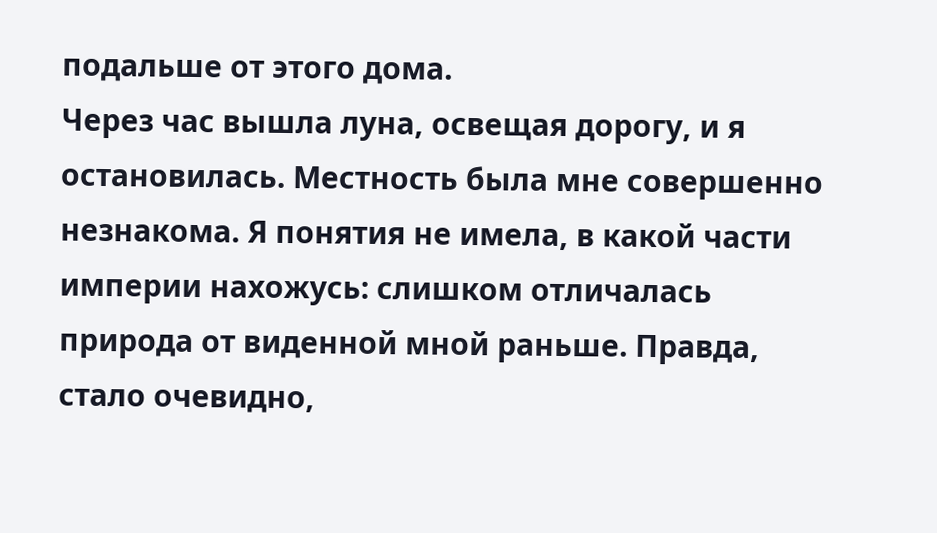подальше от этого дома.
Через час вышла луна, освещая дорогу, и я остановилась. Местность была мне совершенно незнакома. Я понятия не имела, в какой части империи нахожусь: слишком отличалась природа от виденной мной раньше. Правда, стало очевидно,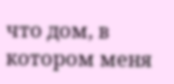что дом, в котором меня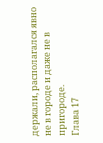держали, располагался явно не в городе и даже не в пригороде.
Глава 17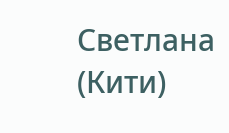Светлана (Кити)